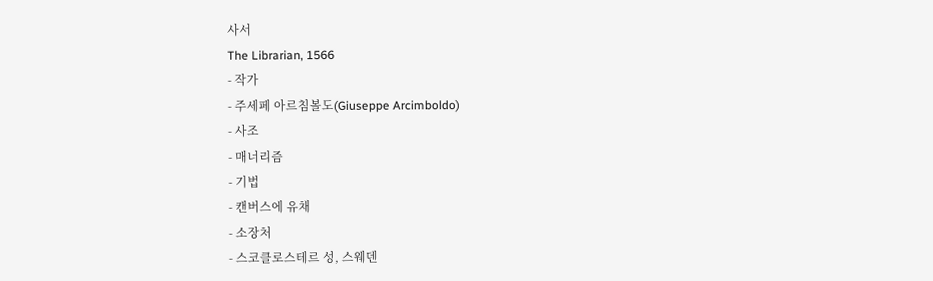사서
The Librarian, 1566
- 작가
- 주세페 아르침볼도(Giuseppe Arcimboldo)
- 사조
- 매너리즘
- 기법
- 캔버스에 유채
- 소장처
- 스코클로스테르 성, 스웨덴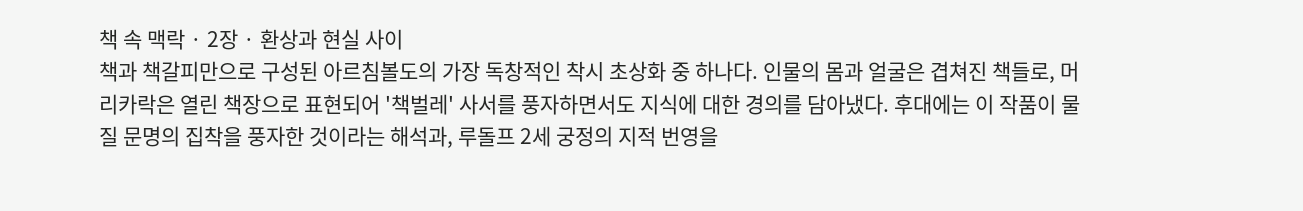책 속 맥락 · 2장 · 환상과 현실 사이
책과 책갈피만으로 구성된 아르침볼도의 가장 독창적인 착시 초상화 중 하나다. 인물의 몸과 얼굴은 겹쳐진 책들로, 머리카락은 열린 책장으로 표현되어 '책벌레' 사서를 풍자하면서도 지식에 대한 경의를 담아냈다. 후대에는 이 작품이 물질 문명의 집착을 풍자한 것이라는 해석과, 루돌프 2세 궁정의 지적 번영을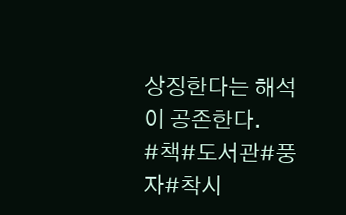상징한다는 해석이 공존한다.
#책#도서관#풍자#착시